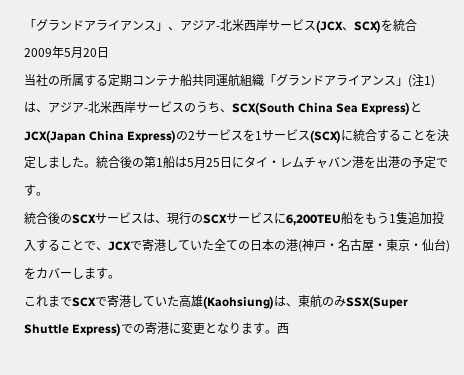「グランドアライアンス」、アジア-北米西岸サービス(JCX、SCX)を統合
2009年5月20日
当社の所属する定期コンテナ船共同運航組織「グランドアライアンス」(注1)は、アジア-北米西岸サービスのうち、SCX(South China Sea Express)とJCX(Japan China Express)の2サービスを1サービス(SCX)に統合することを決定しました。統合後の第1船は5月25日にタイ・レムチャバン港を出港の予定です。
統合後のSCXサービスは、現行のSCXサービスに6,200TEU船をもう1隻追加投入することで、JCXで寄港していた全ての日本の港(神戸・名古屋・東京・仙台)をカバーします。
これまでSCXで寄港していた高雄(Kaohsiung)は、東航のみSSX(Super Shuttle Express)での寄港に変更となります。西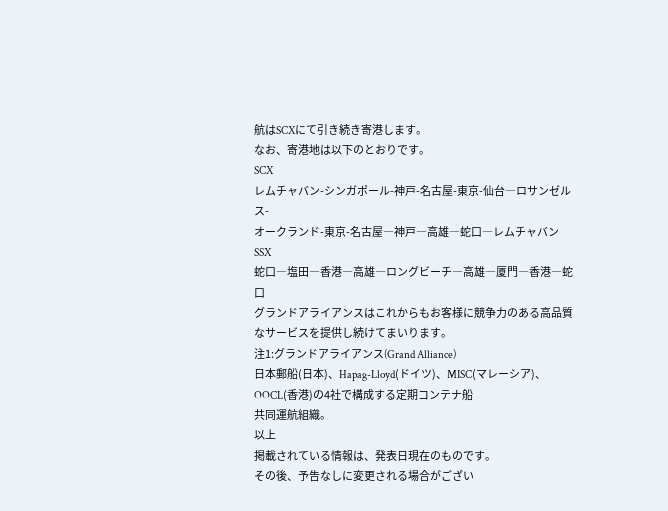航はSCXにて引き続き寄港します。
なお、寄港地は以下のとおりです。
SCX
レムチャバン-シンガポール-神戸-名古屋-東京-仙台―ロサンゼルス-
オークランド-東京-名古屋―神戸―高雄―蛇口―レムチャバン
SSX
蛇口―塩田―香港―高雄―ロングビーチ―高雄―厦門―香港―蛇口
グランドアライアンスはこれからもお客様に競争力のある高品質なサービスを提供し続けてまいります。
注1:グランドアライアンス(Grand Alliance)
日本郵船(日本)、Hapag-Lloyd(ドイツ)、MISC(マレーシア)、OOCL(香港)の4社で構成する定期コンテナ船
共同運航組織。
以上
掲載されている情報は、発表日現在のものです。
その後、予告なしに変更される場合がござい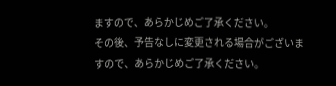ますので、あらかじめご了承ください。
その後、予告なしに変更される場合がございますので、あらかじめご了承ください。